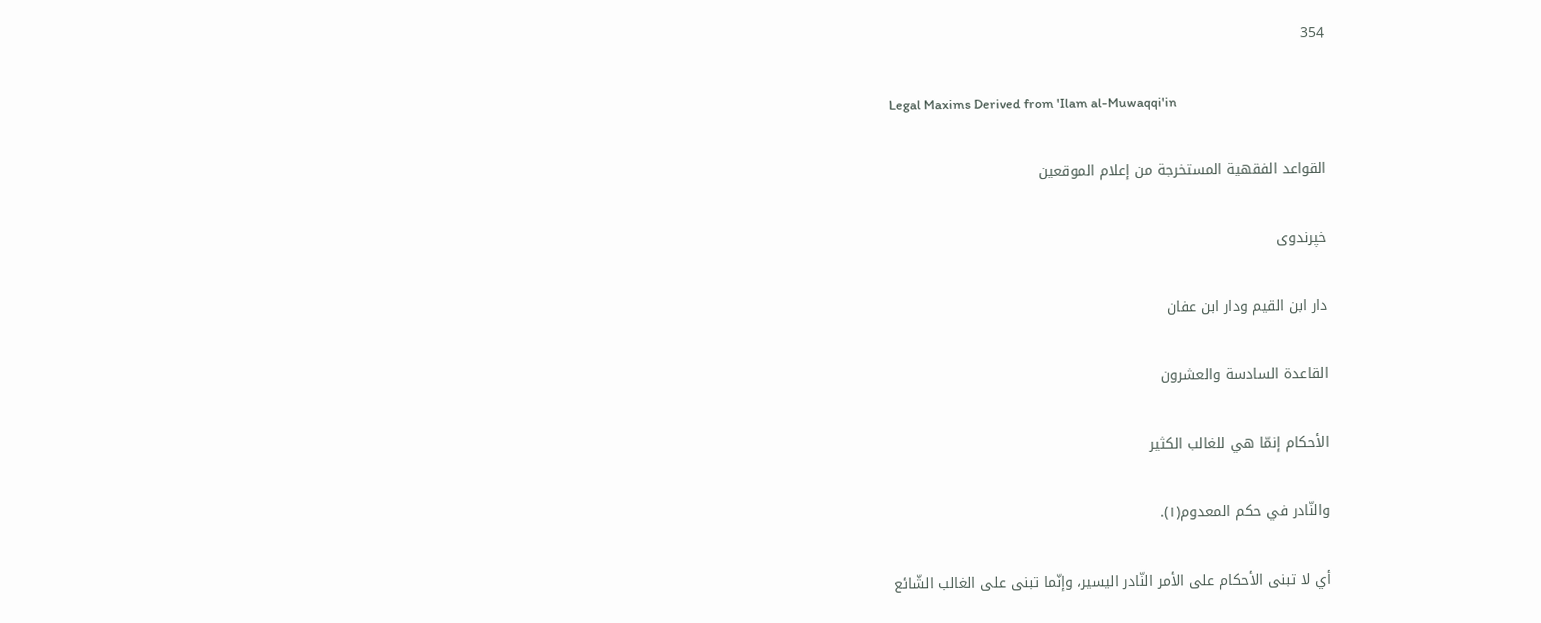354

Legal Maxims Derived from 'Ilam al-Muwaqqi'in

القواعد الفقهية المستخرجة من إعلام الموقعين

خپرندوی

دار ابن القيم ودار ابن عفان

القاعدة السادسة والعشرون

الأحكام إنمّا هي للغالب الكثير

والنّادر في حكم المعدوم(١).

أي لا تبنى الأحكام على الأمر النّادر اليسير، وإنّما تبنى على الغالب الشّائع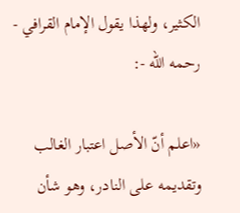الكثير، ولهذا يقول الإمام القرافي - رحمه الله -:

«اعلم أنّ الأصل اعتبار الغالب وتقديمه على النادر، وهو شأن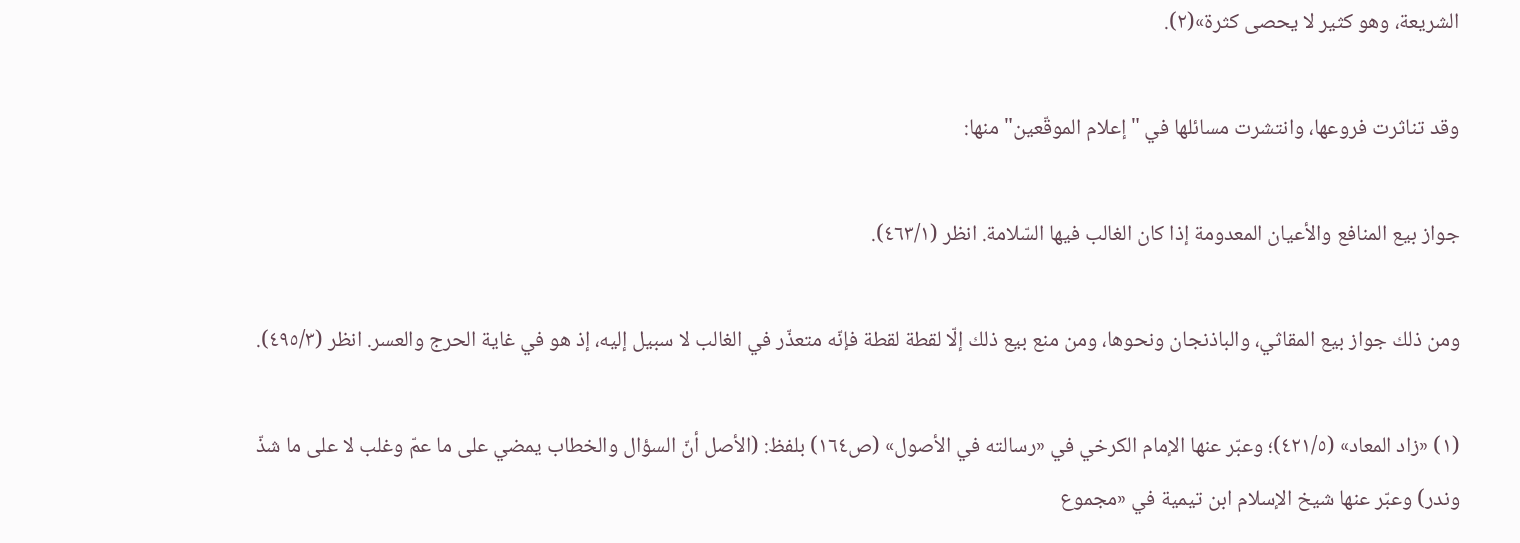الشريعة، وهو كثير لا يحصى كثرة»(٢).

وقد تناثرت فروعها، وانتشرت مسائلها في "إعلام الموقّعين" منها:

جواز بيع المنافع والأعيان المعدومة إذا كان الغالب فيها السّلامة. انظر (٤٦٣/١).

ومن ذلك جواز بيع المقاثي، والباذنجان ونحوها، ومن منع بيع ذلك إلّا لقطة لقطة فإنّه متعذّر في الغالب لا سبيل إليه، إذ هو في غاية الحرج والعسر. انظر (٤٩٥/٣).

(١) «زاد المعاد» (٤٢١/٥)؛ وعبّر عنها الإمام الكرخي في «رسالته في الأصول» (ص١٦٤) بلفظ: (الأصل أنّ السؤال والخطاب يمضي على ما عمّ وغلب لا على ما شذّ وندر) وعبّر عنها شيخ الإسلام ابن تيمية في «مجموع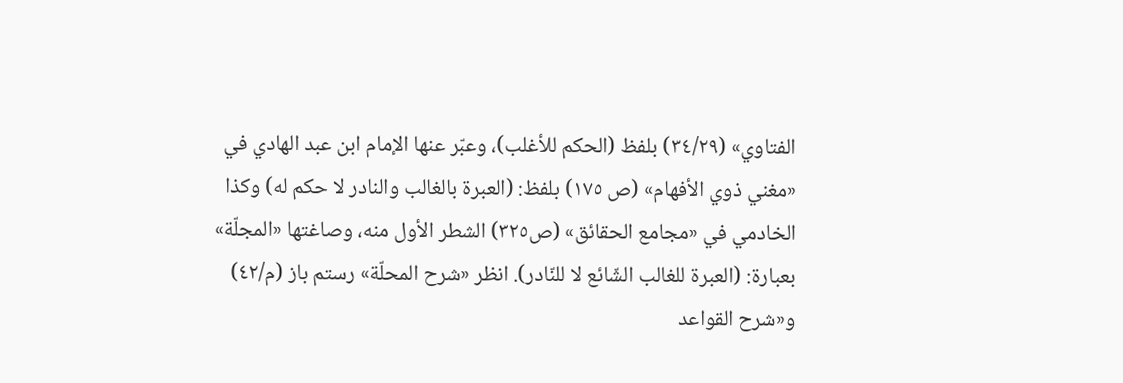الفتاوي» (٣٤/٢٩) بلفظ (الحكم للأغلب)، وعبّر عنها الإمام ابن عبد الهادي في «مغني ذوي الأفهام» (ص ١٧٥) بلفظ: (العبرة بالغالب والنادر لا حكم له) وكذا الخادمي في «مجامع الحقائق» (ص٣٢٥) الشطر الأول منه، وصاغتها «المجلّة» بعبارة: (العبرة للغالب الشّائع لا للنّادر). انظر «شرح المحلّة» رستم باز (م/٤٢) و«شرح القواعد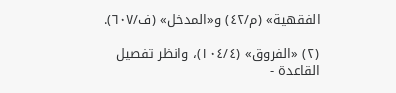الفقهية» (م/٤٢) و«المدخل» (ف/٦٠٧).

(٢) «الفروق» (١٠٤/٤)، وانظر تفصيل القاعدة -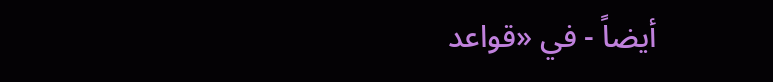أيضاً - في «قواعد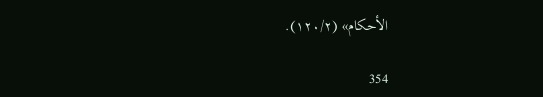الأحكام» (١٢٠/٢).

354